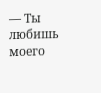— Ты любишь моего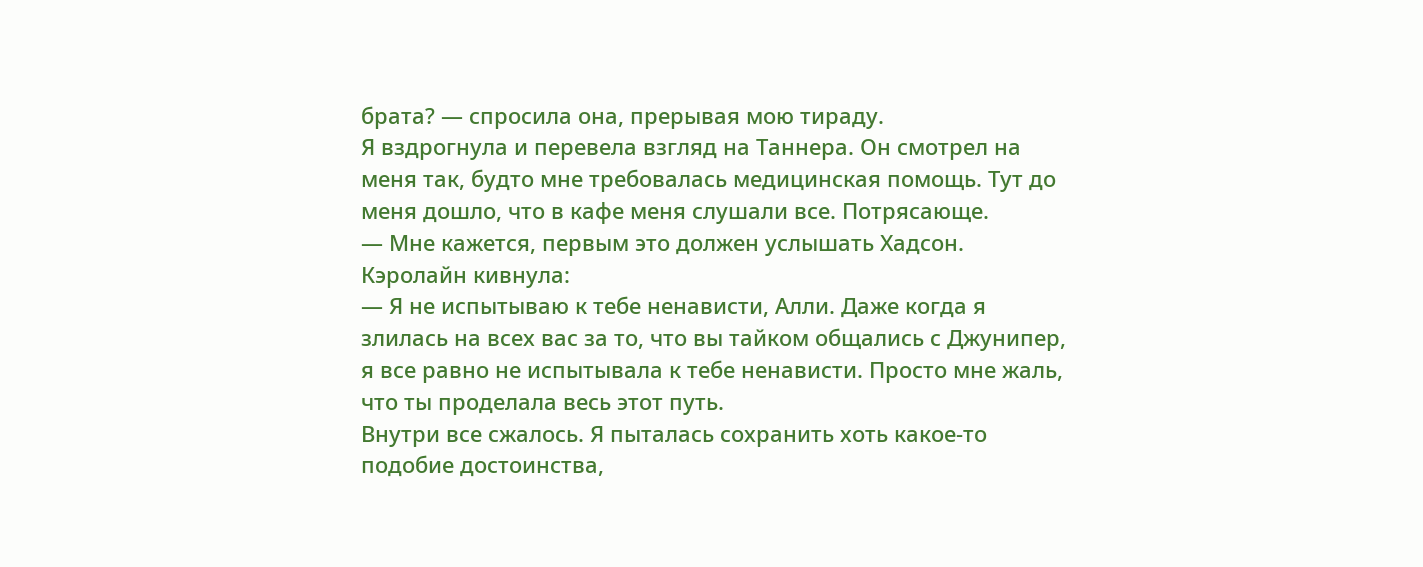брата? — спросила она, прерывая мою тираду.
Я вздрогнула и перевела взгляд на Таннера. Он смотрел на меня так, будто мне требовалась медицинская помощь. Тут до меня дошло, что в кафе меня слушали все. Потрясающе.
— Мне кажется, первым это должен услышать Хадсон.
Кэролайн кивнула:
— Я не испытываю к тебе ненависти, Алли. Даже когда я злилась на всех вас за то, что вы тайком общались с Джунипер, я все равно не испытывала к тебе ненависти. Просто мне жаль, что ты проделала весь этот путь.
Внутри все сжалось. Я пыталась сохранить хоть какое-то подобие достоинства,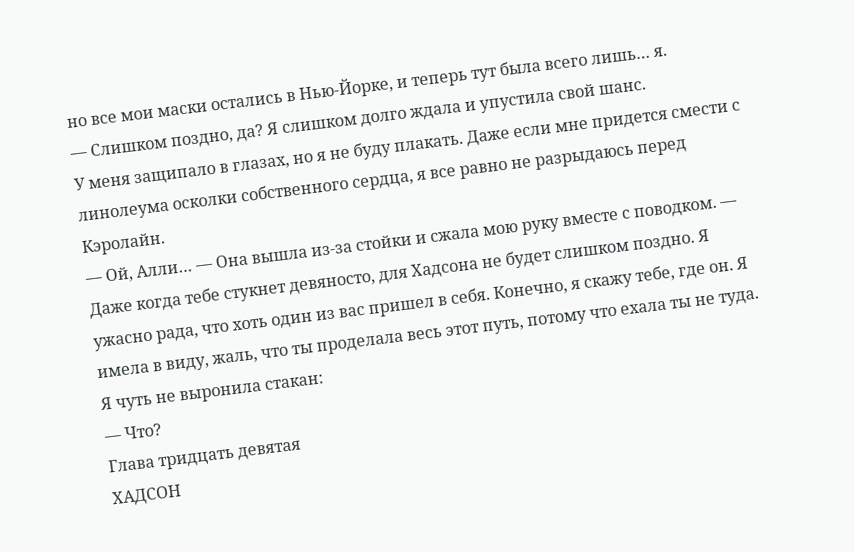но все мои маски остались в Нью-Йорке, и теперь тут была всего лишь… я.
— Слишком поздно, да? Я слишком долго ждала и упустила свой шанс.
У меня защипало в глазах, но я не буду плакать. Даже если мне придется смести с линолеума осколки собственного сердца, я все равно не разрыдаюсь перед Кэролайн.
— Ой, Алли… — Она вышла из-за стойки и сжала мою руку вместе с поводком. — Даже когда тебе стукнет девяносто, для Хадсона не будет слишком поздно. Я ужасно рада, что хоть один из вас пришел в себя. Конечно, я скажу тебе, где он. Я имела в виду, жаль, что ты проделала весь этот путь, потому что ехала ты не туда.
Я чуть не выронила стакан:
— Что?
Глава тридцать девятая
ХАДСОН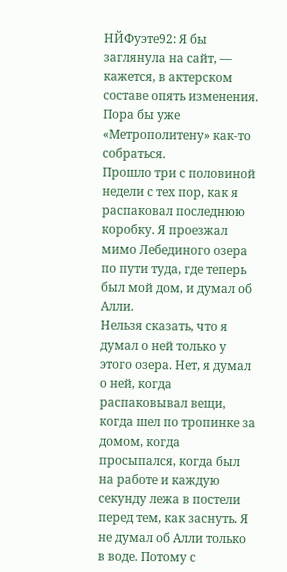НЙФуэте92: Я бы заглянула на сайт, — кажется, в актерском составе опять изменения. Пора бы уже «Метрополитену» как-то собраться.
Прошло три с половиной недели с тех пор, как я распаковал последнюю коробку. Я проезжал мимо Лебединого озера по пути туда, где теперь был мой дом, и думал об Алли.
Нельзя сказать, что я думал о ней только у этого озера. Нет, я думал о ней, когда распаковывал вещи, когда шел по тропинке за домом, когда просыпался, когда был на работе и каждую секунду лежа в постели перед тем, как заснуть. Я не думал об Алли только в воде. Потому с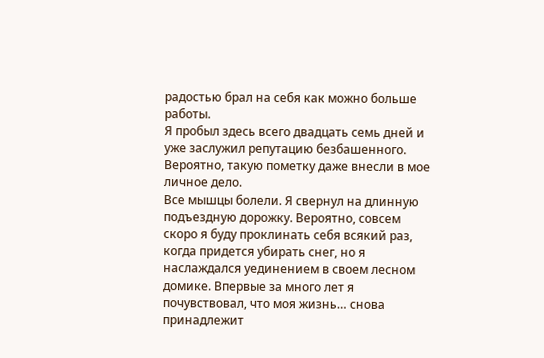радостью брал на себя как можно больше работы.
Я пробыл здесь всего двадцать семь дней и уже заслужил репутацию безбашенного. Вероятно, такую пометку даже внесли в мое личное дело.
Все мышцы болели. Я свернул на длинную подъездную дорожку. Вероятно, совсем скоро я буду проклинать себя всякий раз, когда придется убирать снег, но я наслаждался уединением в своем лесном домике. Впервые за много лет я почувствовал, что моя жизнь… снова принадлежит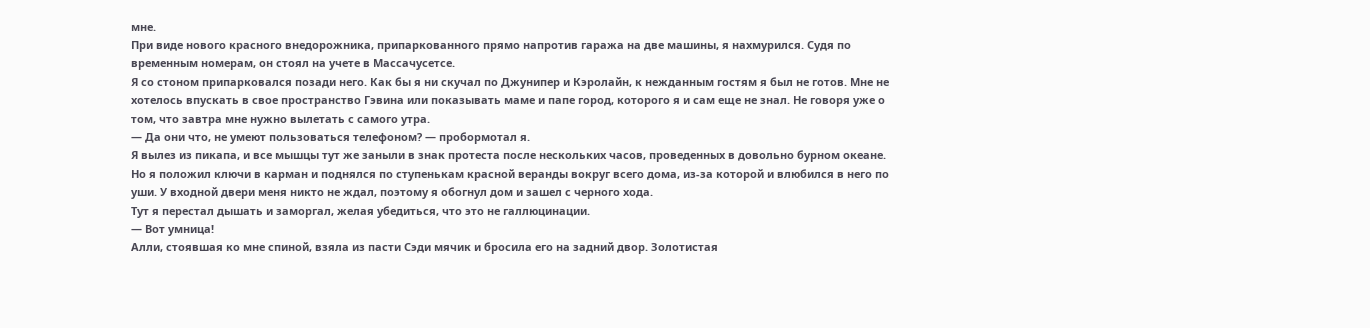мне.
При виде нового красного внедорожника, припаркованного прямо напротив гаража на две машины, я нахмурился. Судя по временным номерам, он стоял на учете в Массачусетсе.
Я со стоном припарковался позади него. Как бы я ни скучал по Джунипер и Кэролайн, к нежданным гостям я был не готов. Мне не хотелось впускать в свое пространство Гэвина или показывать маме и папе город, которого я и сам еще не знал. Не говоря уже о том, что завтра мне нужно вылетать с самого утра.
— Да они что, не умеют пользоваться телефоном? — пробормотал я.
Я вылез из пикапа, и все мышцы тут же заныли в знак протеста после нескольких часов, проведенных в довольно бурном океане. Но я положил ключи в карман и поднялся по ступенькам красной веранды вокруг всего дома, из-за которой и влюбился в него по уши. У входной двери меня никто не ждал, поэтому я обогнул дом и зашел с черного хода.
Тут я перестал дышать и заморгал, желая убедиться, что это не галлюцинации.
— Вот умница!
Алли, стоявшая ко мне спиной, взяла из пасти Сэди мячик и бросила его на задний двор. Золотистая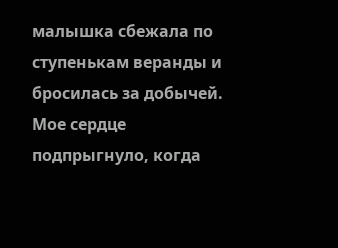малышка сбежала по ступенькам веранды и бросилась за добычей.
Мое сердце подпрыгнуло, когда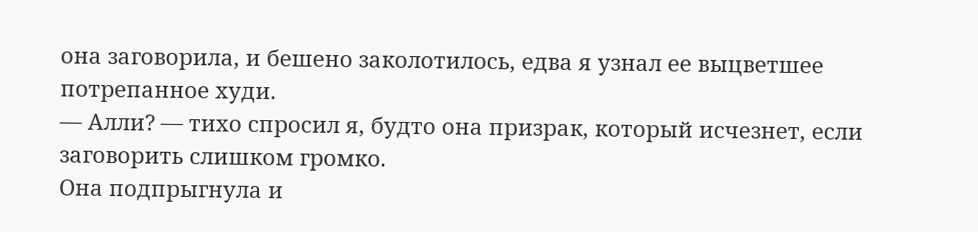она заговорила, и бешено заколотилось, едва я узнал ее выцветшее потрепанное худи.
— Алли? — тихо спросил я, будто она призрак, который исчезнет, если заговорить слишком громко.
Она подпрыгнула и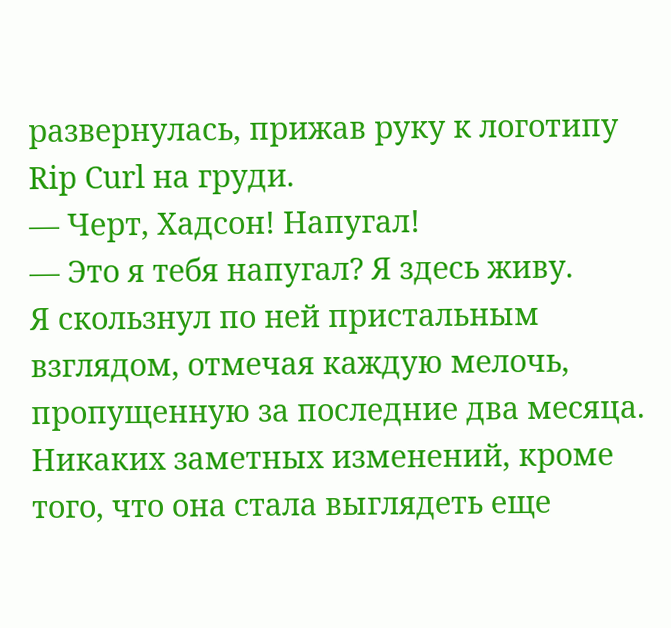развернулась, прижав руку к логотипу Rip Curl на груди.
— Черт, Хадсон! Напугал!
— Это я тебя напугал? Я здесь живу.
Я скользнул по ней пристальным взглядом, отмечая каждую мелочь, пропущенную за последние два месяца. Никаких заметных изменений, кроме того, что она стала выглядеть еще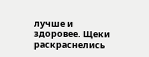лучше и здоровее. Щеки раскраснелись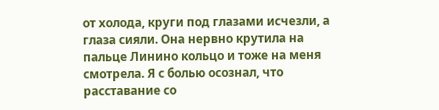от холода, круги под глазами исчезли, а глаза сияли. Она нервно крутила на пальце Линино кольцо и тоже на меня смотрела. Я с болью осознал, что расставание со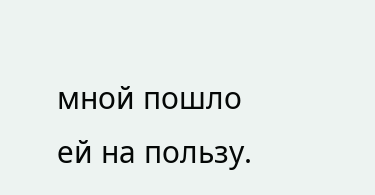мной пошло ей на пользу.